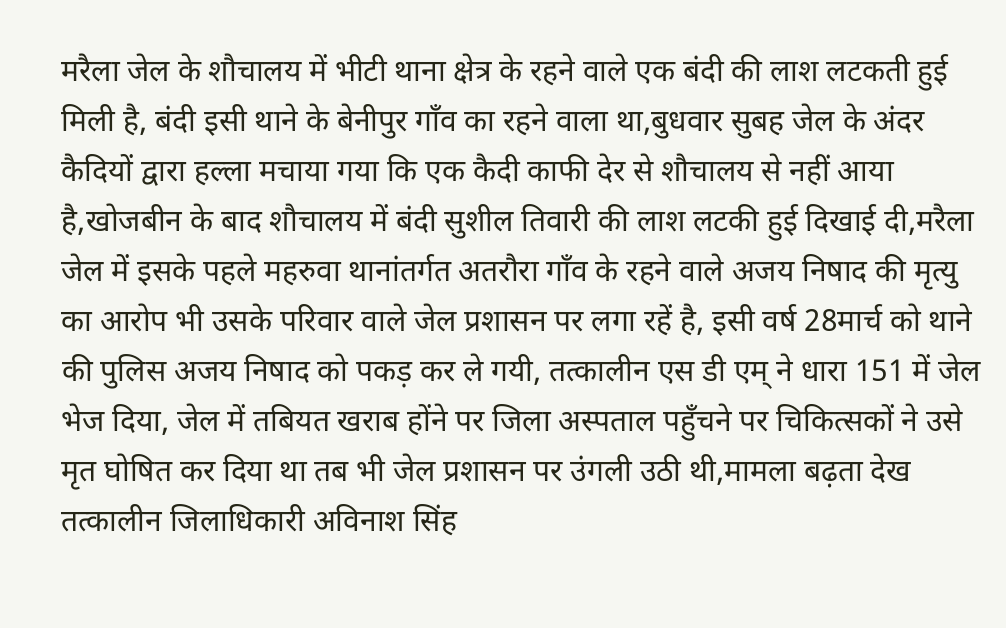मरैला जेल के शौचालय में भीटी थाना क्षेत्र के रहने वाले एक बंदी की लाश लटकती हुई मिली है, बंदी इसी थाने के बेनीपुर गाँव का रहने वाला था,बुधवार सुबह जेल के अंदर कैदियों द्वारा हल्ला मचाया गया कि एक कैदी काफी देर से शौचालय से नहीं आया है,खोजबीन के बाद शौचालय में बंदी सुशील तिवारी की लाश लटकी हुई दिखाई दी,मरैला जेल में इसके पहले महरुवा थानांतर्गत अतरौरा गाँव के रहने वाले अजय निषाद की मृत्यु का आरोप भी उसके परिवार वाले जेल प्रशासन पर लगा रहें है, इसी वर्ष 28मार्च को थाने की पुलिस अजय निषाद को पकड़ कर ले गयी, तत्कालीन एस डी एम् ने धारा 151 में जेल भेज दिया, जेल में तबियत खराब होंने पर जिला अस्पताल पहुँचने पर चिकित्सकों ने उसे मृत घोषित कर दिया था तब भी जेल प्रशासन पर उंगली उठी थी,मामला बढ़ता देख तत्कालीन जिलाधिकारी अविनाश सिंह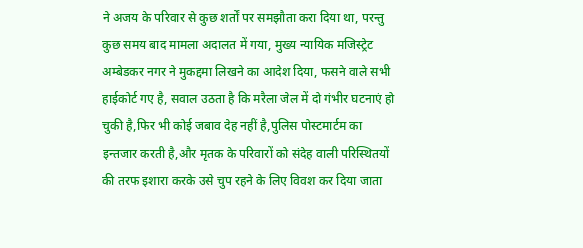ने अजय के परिवार से कुछ शर्तों पर समझौता करा दिया था, परन्तु कुछ समय बाद मामला अदालत में गया, मुख्य न्यायिक मजिस्ट्रेट अम्बेडकर नगर ने मुकद्दमा लिखने का आदेश दिया, फसने वाले सभी हाईकोर्ट गए है, सवाल उठता है कि मरैला जेल में दो गंभीर घटनाएं हो चुकी है,फिर भी कोई जबाव देह नहीं है,पुलिस पोस्टमार्टम का इन्तजार करती है,और मृतक के परिवारों को संदेह वाली परिस्थितयों की तरफ इशारा करके उसे चुप रहने के लिए विवश कर दिया जाता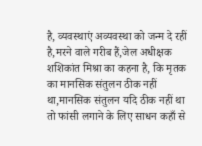है, व्यवस्थाएं अव्यवस्था को जन्म दे रहीं है,मरने वाले गरीब हैं,जेल अधीक्षक शशिकांत मिश्रा का कहना है, कि मृतक का मानसिक संतुलन ठीक नहीं था,मानसिक संतुलन यदि ठीक नहीं था तो फांसी लगाने के लिए साधन कहाँ से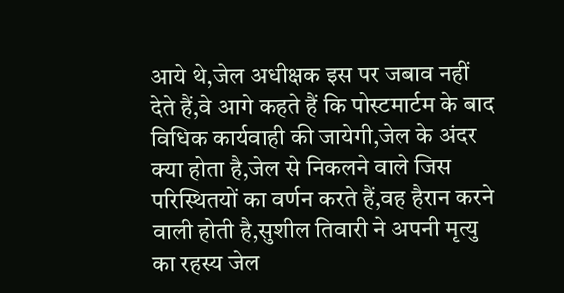आये थे,जेल अधीक्षक इस पर जबाव नहीं देते हैं,वे आगे कहते हैं कि पोस्टमार्टम के बाद विधिक कार्यवाही की जायेगी,जेल के अंदर क्या होता है,जेल से निकलने वाले जिस परिस्थितयों का वर्णन करते हैं,वह हैरान करने वाली होती है,सुशील तिवारी ने अपनी मृत्यु का रहस्य जेल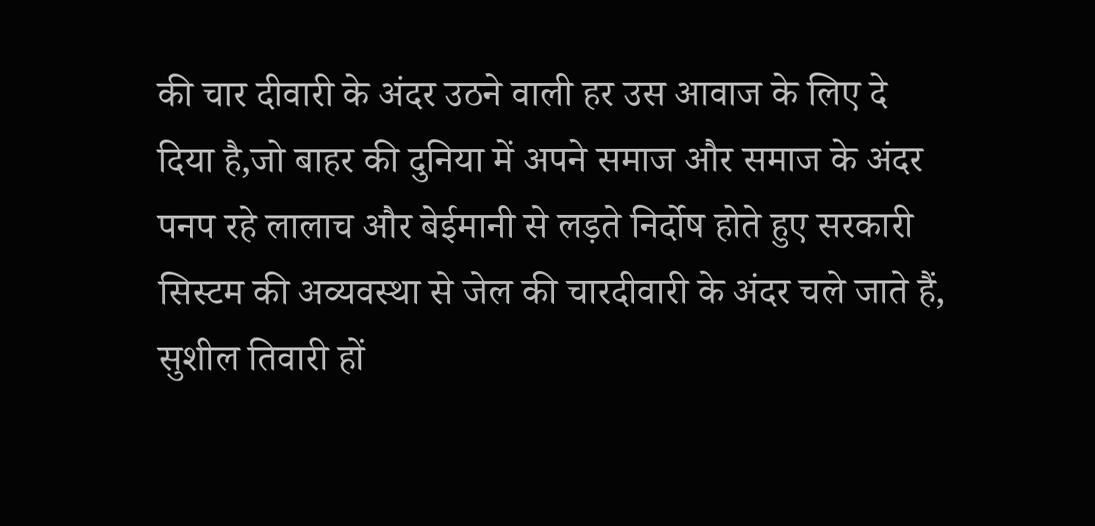की चार दीवारी के अंदर उठने वाली हर उस आवाज के लिए दे दिया है,जो बाहर की दुनिया में अपने समाज और समाज के अंदर पनप रहे लालाच और बेईमानी से लड़ते निर्दोष होते हुए सरकारी सिस्टम की अव्यवस्था से जेल की चारदीवारी के अंदर चले जाते हैं, सुशील तिवारी हों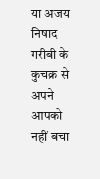या अजय निषाद गरीबी के कुचक्र से अपने आपको नहीं बचा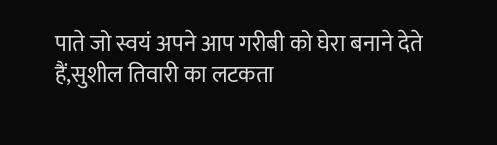पाते जो स्वयं अपने आप गरीबी को घेरा बनाने देते हैं,सुशील तिवारी का लटकता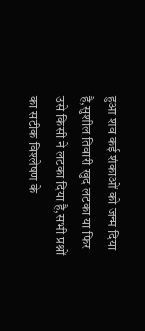हुआ शव कई शंकाओं को जन्म दिया है,सुशील तिवारी खुद लटका या फिर उसे किसी ने लटका दिया है,सभी प्रश्नों का सटीक विश्लेषण के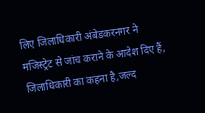लिए जिलाधिकारी अंबेडकरनगर ने मजिस्ट्रेट से जांच कराने के आदेश दिए हैं, जिलाधिकारी का कहना है,जल्द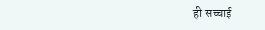ही सच्चाई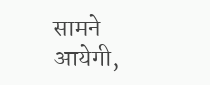सामने आयेगी,